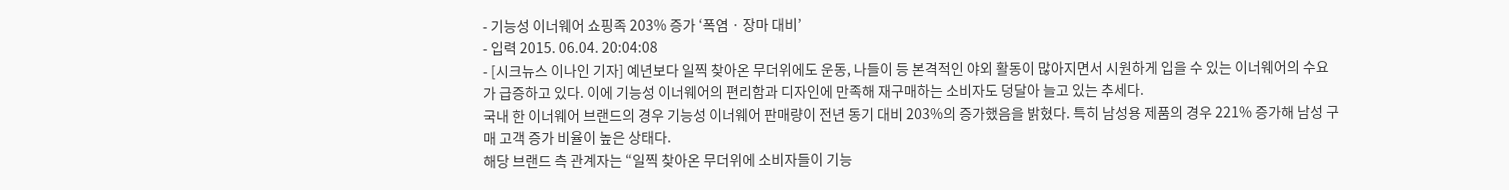- 기능성 이너웨어 쇼핑족 203% 증가 ‘폭염 · 장마 대비’
- 입력 2015. 06.04. 20:04:08
- [시크뉴스 이나인 기자] 예년보다 일찍 찾아온 무더위에도 운동, 나들이 등 본격적인 야외 활동이 많아지면서 시원하게 입을 수 있는 이너웨어의 수요가 급증하고 있다. 이에 기능성 이너웨어의 편리함과 디자인에 만족해 재구매하는 소비자도 덩달아 늘고 있는 추세다.
국내 한 이너웨어 브랜드의 경우 기능성 이너웨어 판매량이 전년 동기 대비 203%의 증가했음을 밝혔다. 특히 남성용 제품의 경우 221% 증가해 남성 구매 고객 증가 비율이 높은 상태다.
해당 브랜드 측 관계자는 “일찍 찾아온 무더위에 소비자들이 기능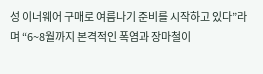성 이너웨어 구매로 여름나기 준비를 시작하고 있다”라며 “6~8월까지 본격적인 폭염과 장마철이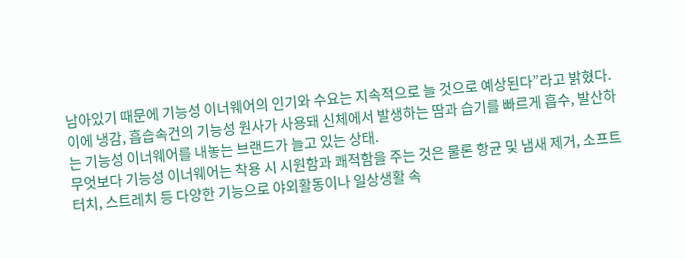남아있기 때문에 기능성 이너웨어의 인기와 수요는 지속적으로 늘 것으로 예상된다”라고 밝혔다.
이에 냉감, 흡습속건의 기능성 원사가 사용돼 신체에서 발생하는 땀과 습기를 빠르게 흡수, 발산하는 기능성 이너웨어를 내놓는 브랜드가 늘고 있는 상태.
무엇보다 기능성 이너웨어는 착용 시 시원함과 쾌적함을 주는 것은 물론 항균 및 냄새 제거, 소프트터치, 스트레치 등 다양한 기능으로 야외활동이나 일상생활 속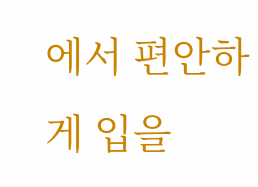에서 편안하게 입을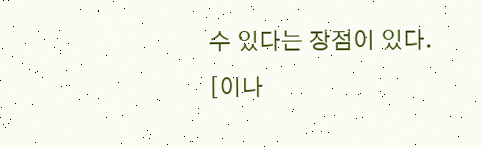수 있다는 장점이 있다.
[이나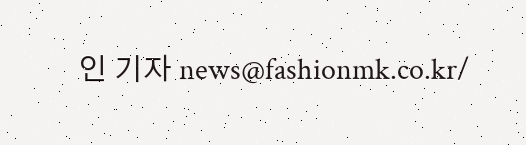인 기자 news@fashionmk.co.kr/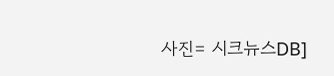사진= 시크뉴스DB]